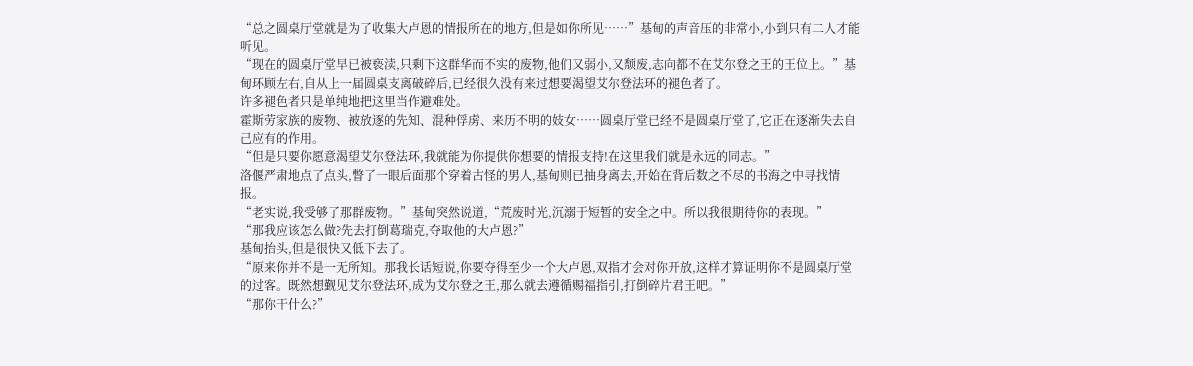“总之圆桌厅堂就是为了收集大卢恩的情报所在的地方,但是如你所见……”基甸的声音压的非常小,小到只有二人才能听见。
“现在的圆桌厅堂早已被亵渎,只剩下这群华而不实的废物,他们又弱小,又颓废,志向都不在艾尔登之王的王位上。”基甸环顾左右,自从上一届圆桌支离破碎后,已经很久没有来过想要渴望艾尔登法环的褪色者了。
许多褪色者只是单纯地把这里当作避难处。
霍斯劳家族的废物、被放逐的先知、混种俘虏、来历不明的妓女……圆桌厅堂已经不是圆桌厅堂了,它正在逐渐失去自己应有的作用。
“但是只要你愿意渴望艾尔登法环,我就能为你提供你想要的情报支持!在这里我们就是永远的同志。”
洛偃严肃地点了点头,瞥了一眼后面那个穿着古怪的男人,基甸则已抽身离去,开始在背后数之不尽的书海之中寻找情报。
“老实说,我受够了那群废物。”基甸突然说道,“荒废时光,沉溺于短暂的安全之中。所以我很期待你的表现。”
“那我应该怎么做?先去打倒葛瑞克,夺取他的大卢恩?”
基甸抬头,但是很快又低下去了。
“原来你并不是一无所知。那我长话短说,你要夺得至少一个大卢恩,双指才会对你开放,这样才算证明你不是圆桌厅堂的过客。既然想觐见艾尔登法环,成为艾尔登之王,那么就去遵循赐福指引,打倒碎片君王吧。”
“那你干什么?”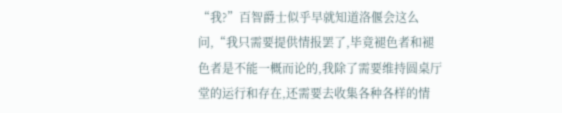“我?”百智爵士似乎早就知道洛偃会这么问,“我只需要提供情报罢了,毕竟褪色者和褪色者是不能一概而论的,我除了需要维持圆桌厅堂的运行和存在,还需要去收集各种各样的情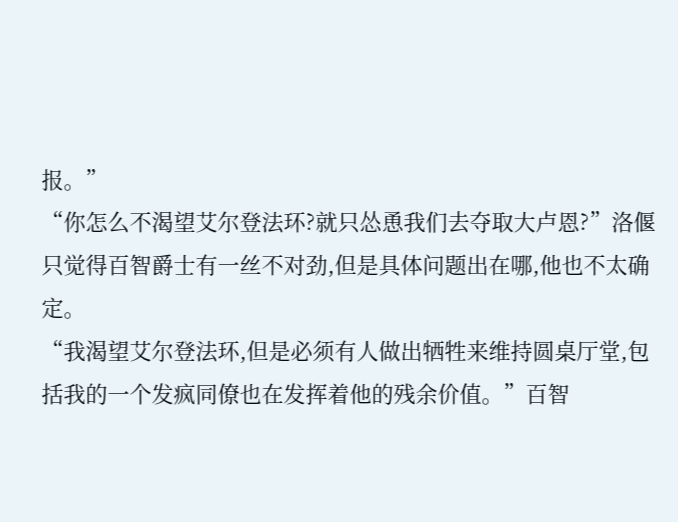报。”
“你怎么不渴望艾尔登法环?就只怂恿我们去夺取大卢恩?”洛偃只觉得百智爵士有一丝不对劲,但是具体问题出在哪,他也不太确定。
“我渴望艾尔登法环,但是必须有人做出牺牲来维持圆桌厅堂,包括我的一个发疯同僚也在发挥着他的残余价值。”百智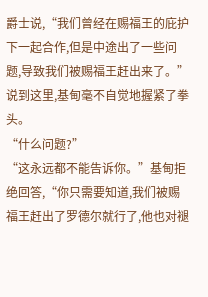爵士说,“我们曾经在赐福王的庇护下一起合作,但是中途出了一些问题,导致我们被赐福王赶出来了。”
说到这里,基甸毫不自觉地握紧了拳头。
“什么问题?”
“这永远都不能告诉你。”基甸拒绝回答,“你只需要知道,我们被赐福王赶出了罗德尔就行了,他也对褪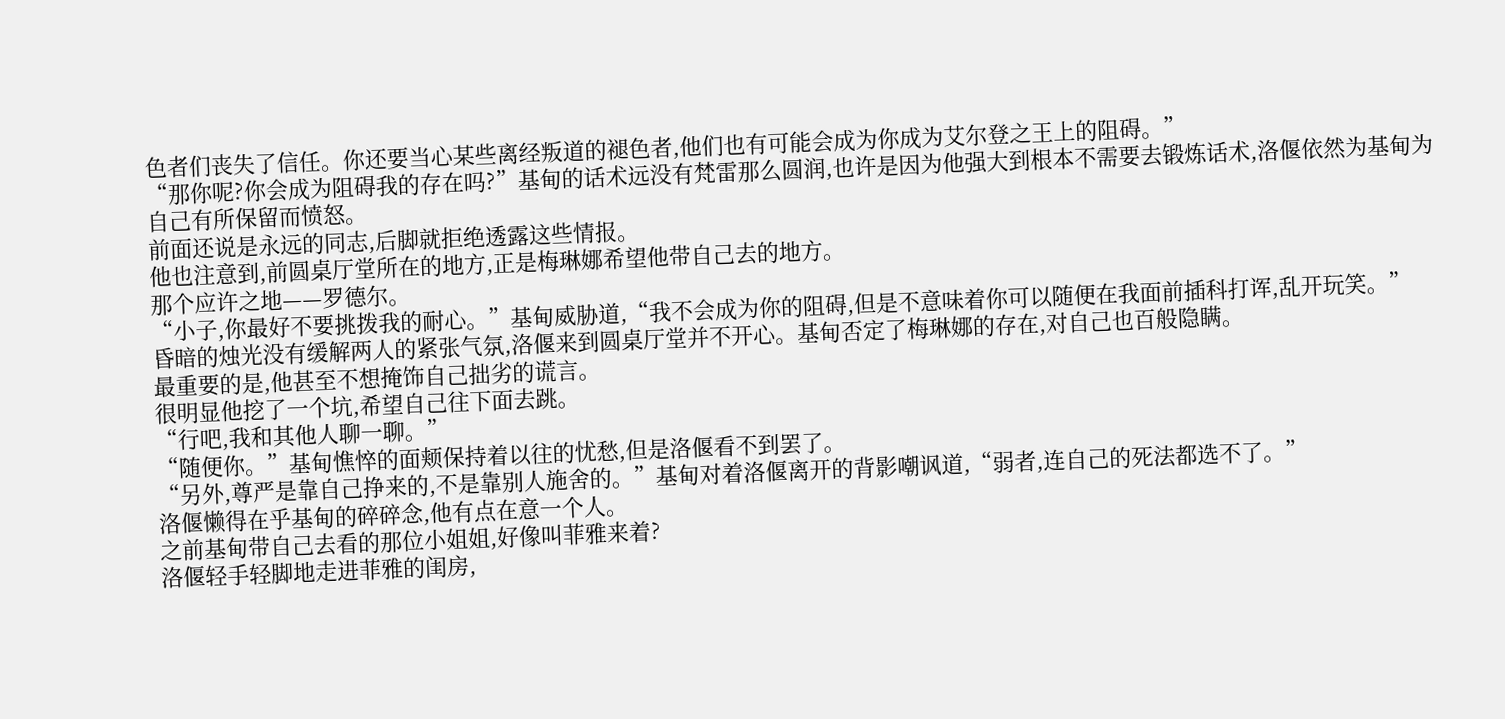色者们丧失了信任。你还要当心某些离经叛道的褪色者,他们也有可能会成为你成为艾尔登之王上的阻碍。”
“那你呢?你会成为阻碍我的存在吗?”基甸的话术远没有梵雷那么圆润,也许是因为他强大到根本不需要去锻炼话术,洛偃依然为基甸为自己有所保留而愤怒。
前面还说是永远的同志,后脚就拒绝透露这些情报。
他也注意到,前圆桌厅堂所在的地方,正是梅琳娜希望他带自己去的地方。
那个应许之地——罗德尔。
“小子,你最好不要挑拨我的耐心。”基甸威胁道,“我不会成为你的阻碍,但是不意味着你可以随便在我面前插科打诨,乱开玩笑。”
昏暗的烛光没有缓解两人的紧张气氛,洛偃来到圆桌厅堂并不开心。基甸否定了梅琳娜的存在,对自己也百般隐瞒。
最重要的是,他甚至不想掩饰自己拙劣的谎言。
很明显他挖了一个坑,希望自己往下面去跳。
“行吧,我和其他人聊一聊。”
“随便你。”基甸憔悴的面颊保持着以往的忧愁,但是洛偃看不到罢了。
“另外,尊严是靠自己挣来的,不是靠别人施舍的。”基甸对着洛偃离开的背影嘲讽道,“弱者,连自己的死法都选不了。”
洛偃懒得在乎基甸的碎碎念,他有点在意一个人。
之前基甸带自己去看的那位小姐姐,好像叫菲雅来着?
洛偃轻手轻脚地走进菲雅的闺房,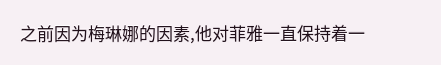之前因为梅琳娜的因素,他对菲雅一直保持着一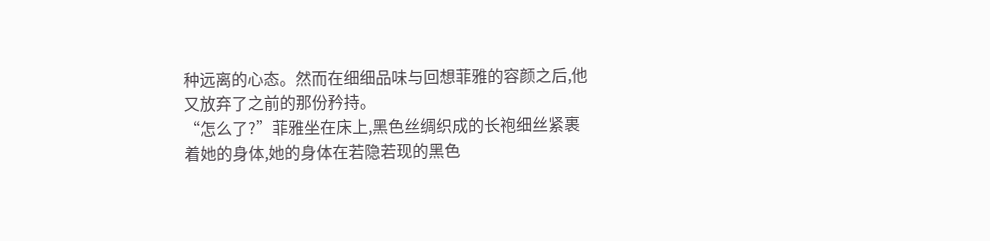种远离的心态。然而在细细品味与回想菲雅的容颜之后,他又放弃了之前的那份矜持。
“怎么了?”菲雅坐在床上,黑色丝绸织成的长袍细丝紧裹着她的身体,她的身体在若隐若现的黑色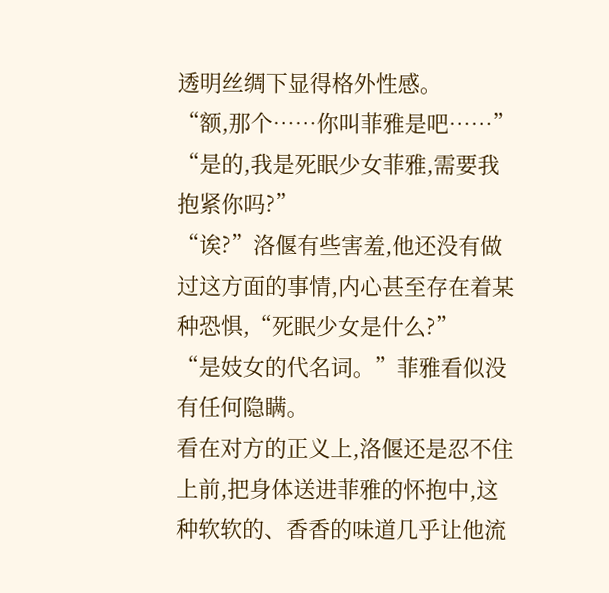透明丝绸下显得格外性感。
“额,那个……你叫菲雅是吧……”
“是的,我是死眠少女菲雅,需要我抱紧你吗?”
“诶?”洛偃有些害羞,他还没有做过这方面的事情,内心甚至存在着某种恐惧,“死眠少女是什么?”
“是妓女的代名词。”菲雅看似没有任何隐瞒。
看在对方的正义上,洛偃还是忍不住上前,把身体送进菲雅的怀抱中,这种软软的、香香的味道几乎让他流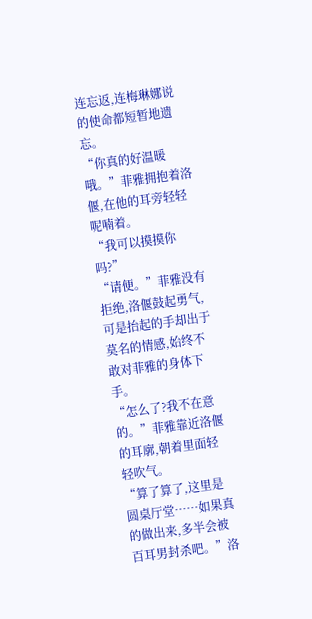连忘返,连梅琳娜说的使命都短暂地遗忘。
“你真的好温暖哦。”菲雅拥抱着洛偃,在他的耳旁轻轻呢喃着。
“我可以摸摸你吗?”
“请便。”菲雅没有拒绝,洛偃鼓起勇气,可是抬起的手却出于莫名的情感,始终不敢对菲雅的身体下手。
“怎么了?我不在意的。”菲雅靠近洛偃的耳廓,朝着里面轻轻吹气。
“算了算了,这里是圆桌厅堂……如果真的做出来,多半会被百耳男封杀吧。”洛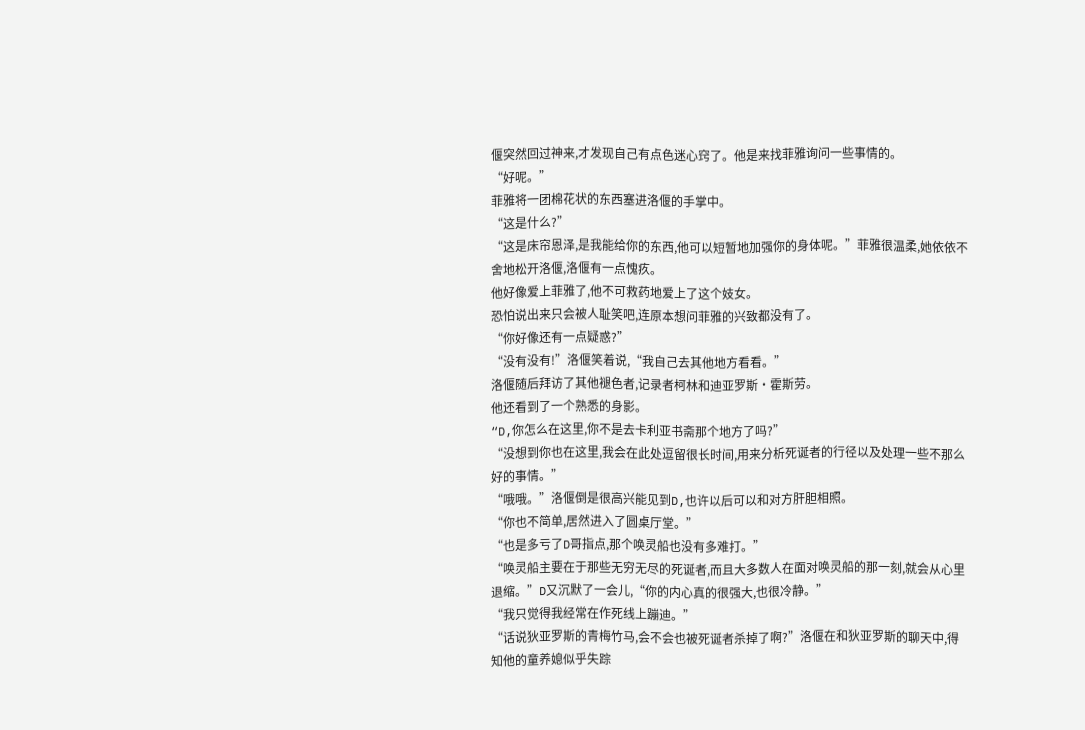偃突然回过神来,才发现自己有点色迷心窍了。他是来找菲雅询问一些事情的。
“好呢。”
菲雅将一团棉花状的东西塞进洛偃的手掌中。
“这是什么?”
“这是床帘恩泽,是我能给你的东西,他可以短暂地加强你的身体呢。”菲雅很温柔,她依依不舍地松开洛偃,洛偃有一点愧疚。
他好像爱上菲雅了,他不可救药地爱上了这个妓女。
恐怕说出来只会被人耻笑吧,连原本想问菲雅的兴致都没有了。
“你好像还有一点疑惑?”
“没有没有!”洛偃笑着说,“我自己去其他地方看看。”
洛偃随后拜访了其他褪色者,记录者柯林和迪亚罗斯•霍斯劳。
他还看到了一个熟悉的身影。
“D,你怎么在这里,你不是去卡利亚书斋那个地方了吗?”
“没想到你也在这里,我会在此处逗留很长时间,用来分析死诞者的行径以及处理一些不那么好的事情。”
“哦哦。”洛偃倒是很高兴能见到D,也许以后可以和对方肝胆相照。
“你也不简单,居然进入了圆桌厅堂。”
“也是多亏了D哥指点,那个唤灵船也没有多难打。”
“唤灵船主要在于那些无穷无尽的死诞者,而且大多数人在面对唤灵船的那一刻,就会从心里退缩。”D又沉默了一会儿,“你的内心真的很强大,也很冷静。”
“我只觉得我经常在作死线上蹦迪。”
“话说狄亚罗斯的青梅竹马,会不会也被死诞者杀掉了啊?”洛偃在和狄亚罗斯的聊天中,得知他的童养媳似乎失踪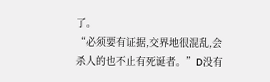了。
“必须要有证据,交界地很混乱,会杀人的也不止有死诞者。”D没有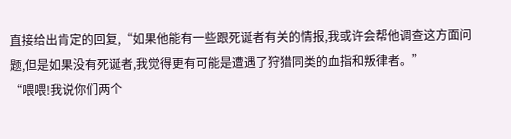直接给出肯定的回复,“如果他能有一些跟死诞者有关的情报,我或许会帮他调查这方面问题,但是如果没有死诞者,我觉得更有可能是遭遇了狩猎同类的血指和叛律者。”
“喂喂!我说你们两个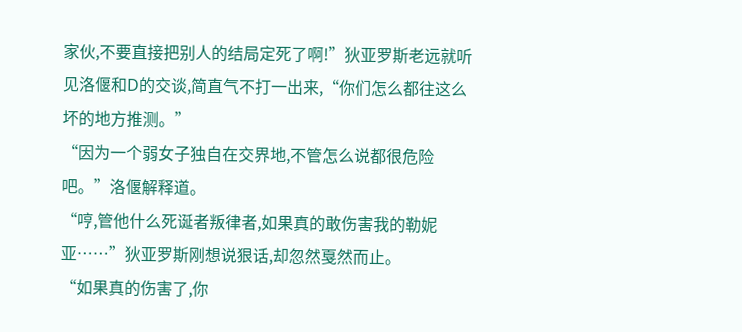家伙,不要直接把别人的结局定死了啊!”狄亚罗斯老远就听见洛偃和D的交谈,简直气不打一出来,“你们怎么都往这么坏的地方推测。”
“因为一个弱女子独自在交界地,不管怎么说都很危险吧。”洛偃解释道。
“哼,管他什么死诞者叛律者,如果真的敢伤害我的勒妮亚……”狄亚罗斯刚想说狠话,却忽然戛然而止。
“如果真的伤害了,你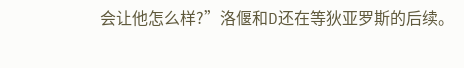会让他怎么样?”洛偃和D还在等狄亚罗斯的后续。